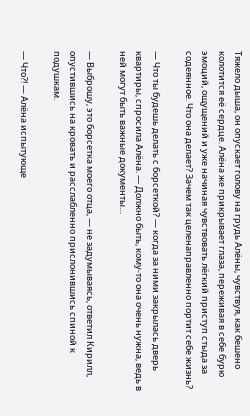Тяжело дыша, он опускает голову на грудь Алёны, чувствуя, как бешено колотится её сердце. Алёна же прикрывает глаза, переживая в себе бурю эмоций, ощущений и уже начиная чувствовать лёгкий приступ стыда за содеянное. Что она делает? Зачем так целенаправленно портит себе жизнь?

— Что ты будешь делать с борсеткой? — когда за ними закрылась дверь квартиры, спросила Алёна. — Должно быть, кому-то она очень нужна, ведь в ней могут быть важные документы…

— Выброшу, это борсетка моего отца, — не задумываясь, ответил Кирилл, опустившись на кровать и расслабленно прислонившись спиной к подушкам.

— Что?! — Алёна испытующе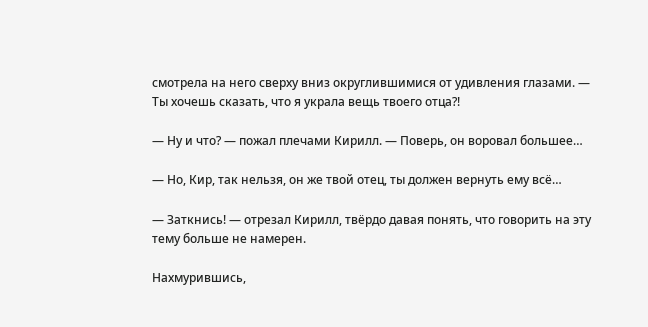смотрела на него сверху вниз округлившимися от удивления глазами. — Ты хочешь сказать, что я украла вещь твоего отца?!

— Ну и что? — пожал плечами Кирилл. — Поверь, он воровал большее…

— Но, Кир, так нельзя, он же твой отец, ты должен вернуть ему всё…

— Заткнись! — отрезал Кирилл, твёрдо давая понять, что говорить на эту тему больше не намерен.

Нахмурившись,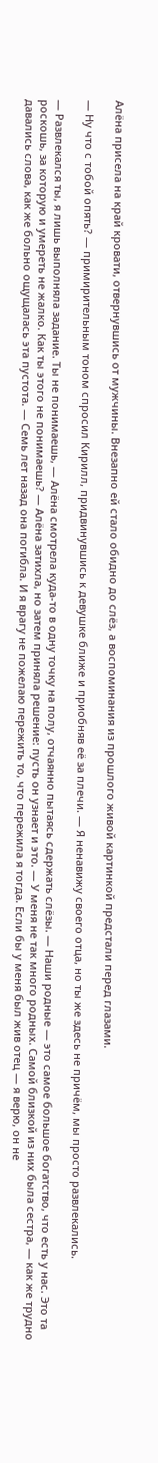Алёна присела на край кровати, отвернувшись от мужчины. Внезапно ей стало обидно до слёз, а воспоминания из прошлого живой картинкой предстали перед глазами.

— Ну что с тобой опять? — примирительным тоном спросил Кирилл, придвинувшись к девушке ближе и приобняв её за плечи. — Я ненавижу своего отца, но ты же здесь не причём, мы просто развлекались.

— Развлекался ты, я лишь выполняла задание. Ты не понимаешь, — Алёна смотрела куда-то в одну точку на полу, отчаянно пытаясь сдержать слёзы. — Наши родные — это самое большое богатство, что есть у нас. Это та роскошь, за которую и умереть не жалко. Как ты этого не понимаешь? — Алёна затихла, но затем приняла решение: пусть он узнает и это. — У меня не так много родных. Самой близкой из них была сестра, — как же трудно давались слова, как же больно ощущалась эта пустота. — Семь лет назад она погибла. И я врагу не пожелаю пережить то, что пережила я тогда. Если бы у меня был жив отец — я верю, он не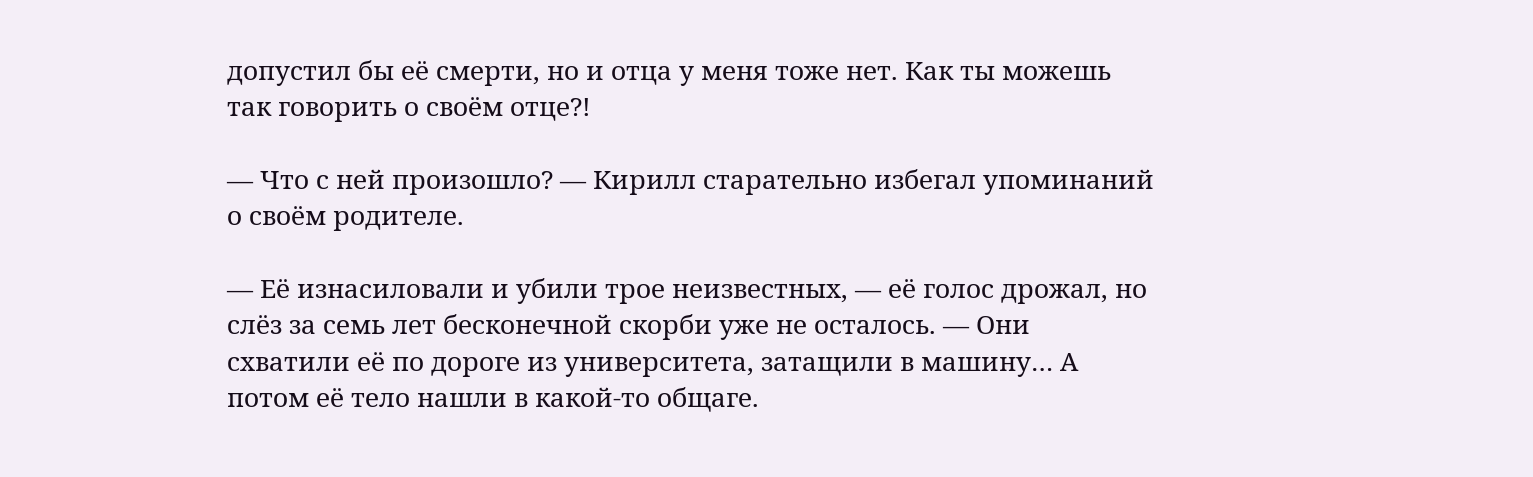допустил бы её смерти, но и отца у меня тоже нет. Как ты можешь так говорить о своём отце?!

— Что с ней произошло? — Кирилл старательно избегал упоминаний о своём родителе.

— Её изнасиловали и убили трое неизвестных, — её голос дрожал, но слёз за семь лет бесконечной скорби уже не осталось. — Они схватили её по дороге из университета, затащили в машину… А потом её тело нашли в какой-то общаге.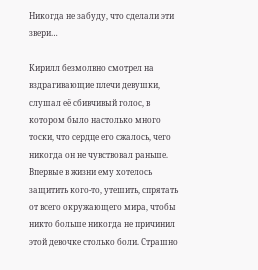Никогда не забуду, что сделали эти звери…

Кирилл безмолвно смотрел на вздрагивающие плечи девушки, слушал её сбивчивый голос, в котором было настолько много тоски, что сердце его сжалось, чего никогда он не чувствовал раньше. Впервые в жизни ему хотелось защитить кого-то, утешить, спрятать от всего окружающего мира, чтобы никто больше никогда не причинил этой девочке столько боли. Страшно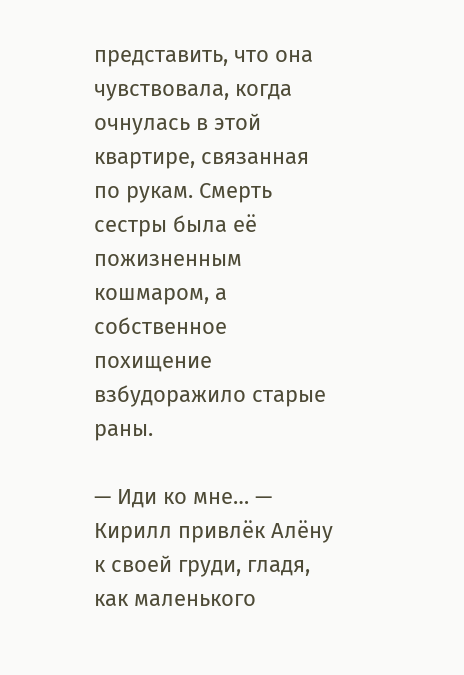представить, что она чувствовала, когда очнулась в этой квартире, связанная по рукам. Смерть сестры была её пожизненным кошмаром, а собственное похищение взбудоражило старые раны.

— Иди ко мне… — Кирилл привлёк Алёну к своей груди, гладя, как маленького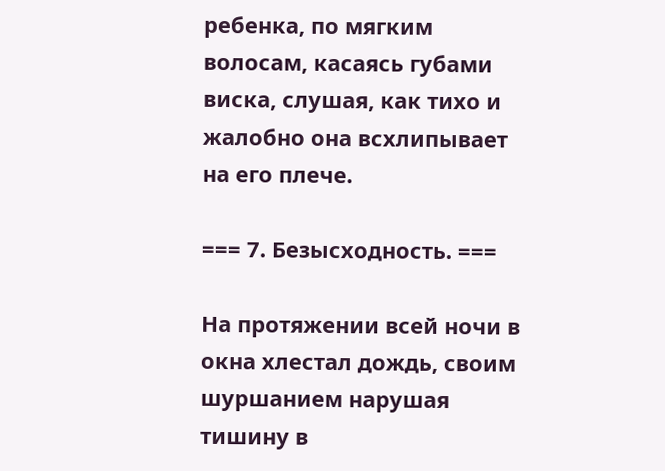ребенка, по мягким волосам, касаясь губами виска, слушая, как тихо и жалобно она всхлипывает на его плече.

=== 7. Безысходность. ===

На протяжении всей ночи в окна хлестал дождь, своим шуршанием нарушая тишину в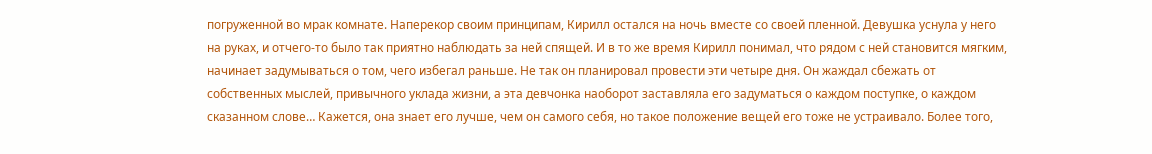погруженной во мрак комнате. Наперекор своим принципам, Кирилл остался на ночь вместе со своей пленной. Девушка уснула у него на руках, и отчего-то было так приятно наблюдать за ней спящей. И в то же время Кирилл понимал, что рядом с ней становится мягким, начинает задумываться о том, чего избегал раньше. Не так он планировал провести эти четыре дня. Он жаждал сбежать от собственных мыслей, привычного уклада жизни, а эта девчонка наоборот заставляла его задуматься о каждом поступке, о каждом сказанном слове… Кажется, она знает его лучше, чем он самого себя, но такое положение вещей его тоже не устраивало. Более того,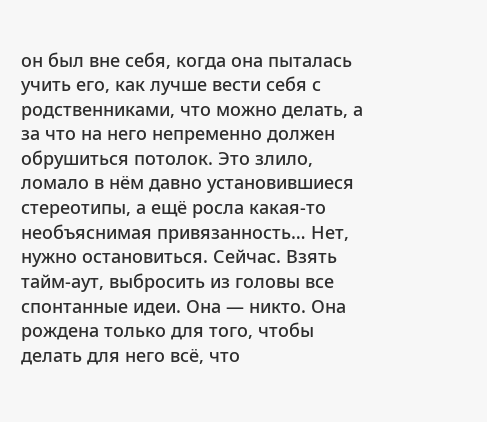он был вне себя, когда она пыталась учить его, как лучше вести себя с родственниками, что можно делать, а за что на него непременно должен обрушиться потолок. Это злило, ломало в нём давно установившиеся стереотипы, а ещё росла какая-то необъяснимая привязанность… Нет, нужно остановиться. Сейчас. Взять тайм-аут, выбросить из головы все спонтанные идеи. Она — никто. Она рождена только для того, чтобы делать для него всё, что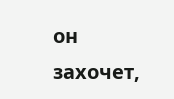он захочет,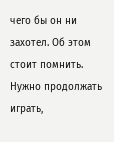чего бы он ни захотел. Об этом стоит помнить. Нужно продолжать играть,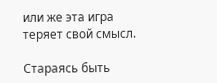или же эта игра теряет свой смысл.

Стараясь быть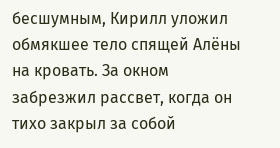бесшумным, Кирилл уложил обмякшее тело спящей Алёны на кровать. За окном забрезжил рассвет, когда он тихо закрыл за собой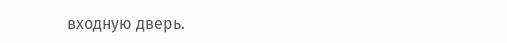входную дверь.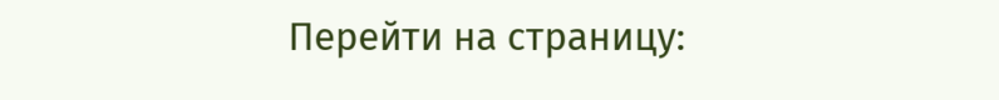Перейти на страницу: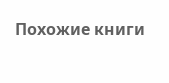Похожие книги